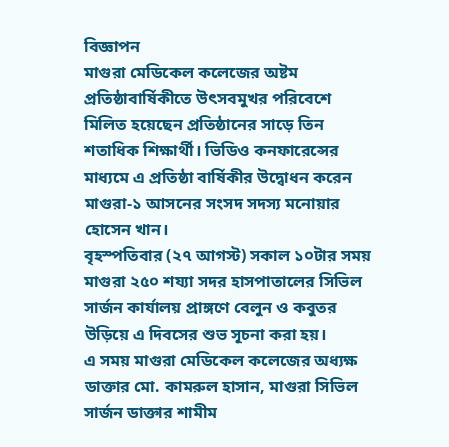বিজ্ঞাপন
মাগুরা মেডিকেল কলেজের অষ্টম প্রতিষ্ঠাবার্ষিকীতে উৎসবমুখর পরিবেশে মিলিত হয়েছেন প্রতিষ্ঠানের সাড়ে তিন শতাধিক শিক্ষার্থী। ভিডিও কনফারেন্সের মাধ্যমে এ প্রতিষ্ঠা বার্ষিকীর উদ্বোধন করেন মাগুরা-১ আসনের সংসদ সদস্য মনোয়ার হোসেন খান।
বৃহস্পতিবার (২৭ আগস্ট) সকাল ১০টার সময় মাগুরা ২৫০ শয্যা সদর হাসপাতালের সিভিল সার্জন কার্যালয় প্রাঙ্গণে বেলুন ও কবুতর উড়িয়ে এ দিবসের শুভ সূচনা করা হয়।
এ সময় মাগুরা মেডিকেল কলেজের অধ্যক্ষ ডাক্তার মো. কামরুল হাসান, মাগুরা সিভিল সার্জন ডাক্তার শামীম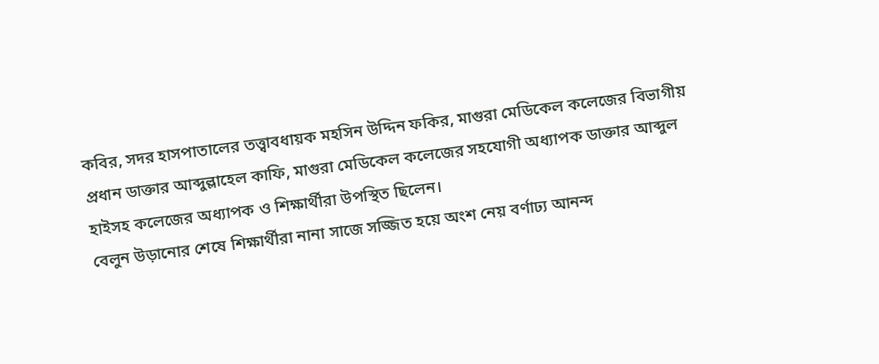কবির, সদর হাসপাতালের তত্ত্বাবধায়ক মহসিন উদ্দিন ফকির, মাগুরা মেডিকেল কলেজের বিভাগীয় প্রধান ডাক্তার আব্দুল্লাহেল কাফি, মাগুরা মেডিকেল কলেজের সহযোগী অধ্যাপক ডাক্তার আব্দুল হাইসহ কলেজের অধ্যাপক ও শিক্ষার্থীরা উপস্থিত ছিলেন।
বেলুন উড়ানোর শেষে শিক্ষার্থীরা নানা সাজে সজ্জিত হয়ে অংশ নেয় বর্ণাঢ্য আনন্দ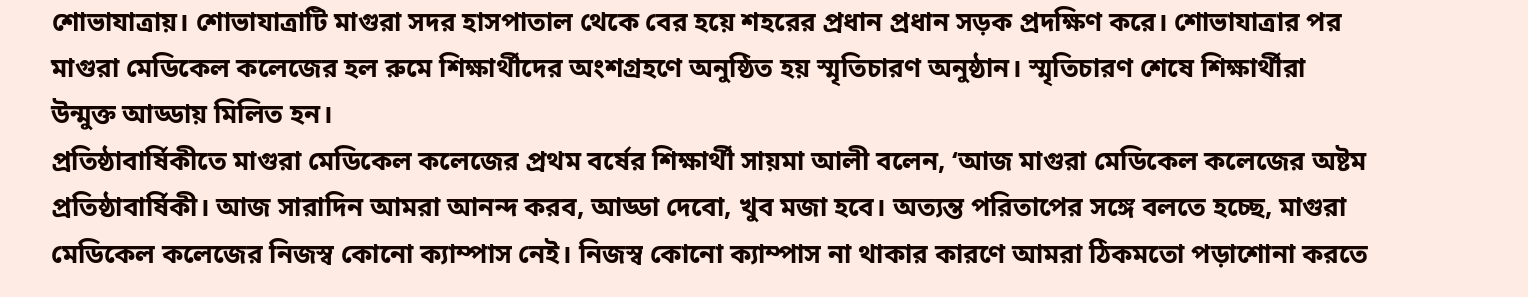শোভাযাত্রায়। শোভাযাত্রাটি মাগুরা সদর হাসপাতাল থেকে বের হয়ে শহরের প্রধান প্রধান সড়ক প্রদক্ষিণ করে। শোভাযাত্রার পর মাগুরা মেডিকেল কলেজের হল রুমে শিক্ষার্থীদের অংশগ্রহণে অনুষ্ঠিত হয় স্মৃতিচারণ অনুষ্ঠান। স্মৃতিচারণ শেষে শিক্ষার্থীরা উন্মুক্ত আড্ডায় মিলিত হন।
প্রতিষ্ঠাবার্ষিকীতে মাগুরা মেডিকেল কলেজের প্রথম বর্ষের শিক্ষার্থী সায়মা আলী বলেন, ‘আজ মাগুরা মেডিকেল কলেজের অষ্টম প্রতিষ্ঠাবার্ষিকী। আজ সারাদিন আমরা আনন্দ করব, আড্ডা দেবো, খুব মজা হবে। অত্যন্ত পরিতাপের সঙ্গে বলতে হচ্ছে, মাগুরা মেডিকেল কলেজের নিজস্ব কোনো ক্যাম্পাস নেই। নিজস্ব কোনো ক্যাম্পাস না থাকার কারণে আমরা ঠিকমতো পড়াশোনা করতে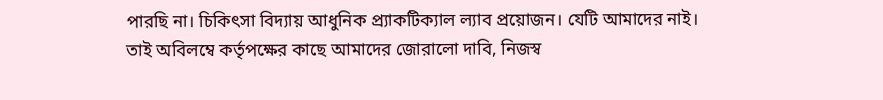পারছি না। চিকিৎসা বিদ্যায় আধুনিক প্র্যাকটিক্যাল ল্যাব প্রয়োজন। যেটি আমাদের নাই। তাই অবিলম্বে কর্তৃপক্ষের কাছে আমাদের জোরালো দাবি, নিজস্ব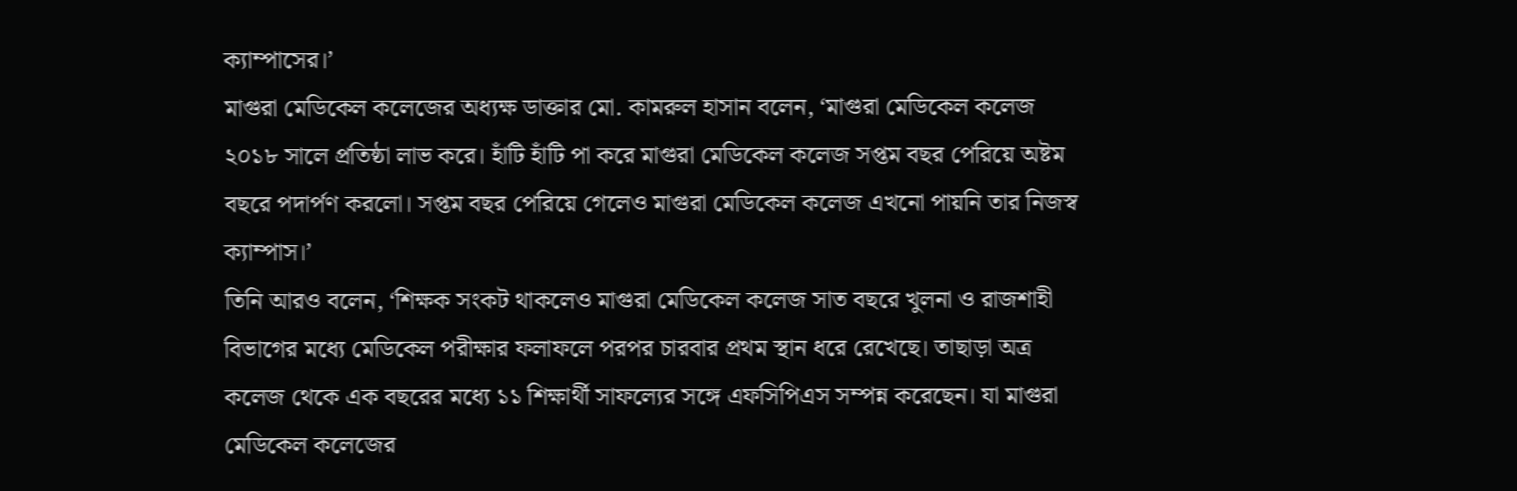ক্যাম্পাসের।’
মাগুরা মেডিকেল কলেজের অধ্যক্ষ ডাক্তার মো. কামরুল হাসান বলেন, ‘মাগুরা মেডিকেল কলেজ ২০১৮ সালে প্রতিষ্ঠা লাভ করে। হাঁটি হাঁটি পা করে মাগুরা মেডিকেল কলেজ সপ্তম বছর পেরিয়ে অষ্টম বছরে পদার্পণ করলো। সপ্তম বছর পেরিয়ে গেলেও মাগুরা মেডিকেল কলেজ এখনো পায়নি তার নিজস্ব ক্যাম্পাস।’
তিনি আরও বলেন, ‘শিক্ষক সংকট থাকলেও মাগুরা মেডিকেল কলেজ সাত বছরে খুলনা ও রাজশাহী বিভাগের মধ্যে মেডিকেল পরীক্ষার ফলাফলে পরপর চারবার প্রথম স্থান ধরে রেখেছে। তাছাড়া অত্র কলেজ থেকে এক বছরের মধ্যে ১১ শিক্ষার্থী সাফল্যের সঙ্গে এফসিপিএস সম্পন্ন করেছেন। যা মাগুরা মেডিকেল কলেজের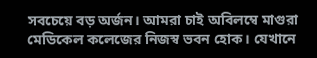সবচেয়ে বড় অর্জন। আমরা চাই অবিলম্বে মাগুরা মেডিকেল কলেজের নিজস্ব ভবন হোক। যেখানে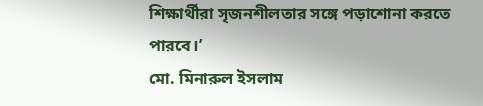শিক্ষার্থীরা সৃজনশীলতার সঙ্গে পড়াশোনা করতে পারবে।’
মো. মিনারুল ইসলাম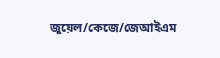জুয়েল/কেজে/জেআইএম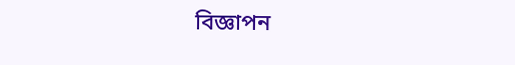বিজ্ঞাপন